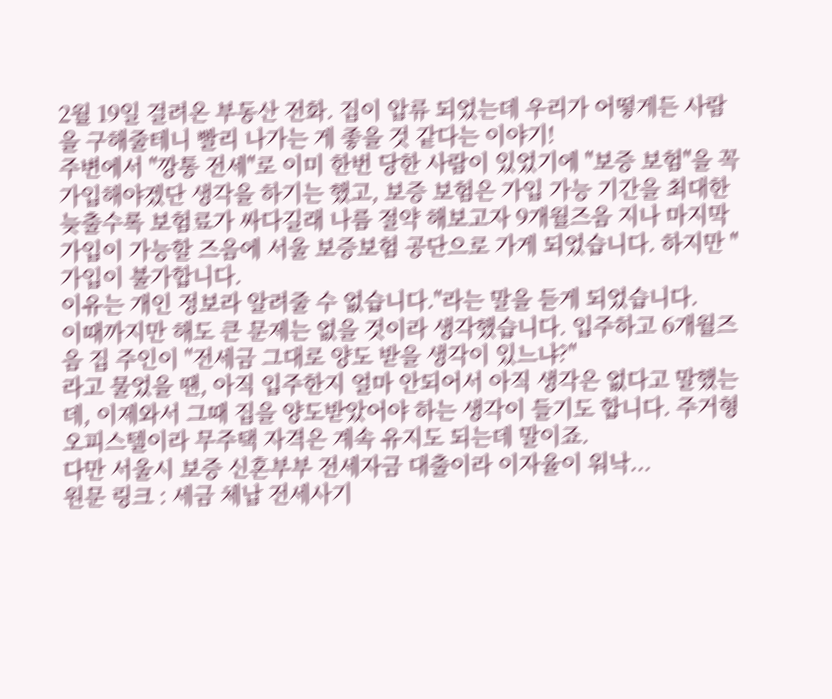2월 19일 걸려온 부동산 전화. 집이 압류 되었는데 우리가 어떻게든 사람을 구해줄테니 빨리 나가는 게 좋을 것 같다는 이야기!
주변에서 "깡통 전세"로 이미 한번 당한 사람이 있었기에 "보증 보험"을 꼭 가입해야겠단 생각을 하기는 했고, 보증 보험은 가입 가능 기간을 최대한 늦출수록 보험료가 싸다길래 나름 절약 해보고자 9개월즈음 지나 마지막 가입이 가능할 즈음에 서울 보증보험 공단으로 가게 되었습니다. 하지만 "가입이 불가합니다.
이유는 개인 정보라 알려줄 수 없습니다."라는 말을 듣게 되었습니다.
이때까지만 해도 큰 문제는 없을 것이라 생각했습니다. 입주하고 6개월즈음 집 주인이 "전세금 그대로 양도 받을 생각이 있느냐?"
라고 물었을 땐, 아직 입주한지 얼마 안되어서 아직 생각은 없다고 말했는데, 이제와서 그때 집을 양도받았어야 하는 생각이 들기도 합니다. 주거형 오피스텔이라 무주택 자격은 계속 유지도 되는데 말이죠.
다만 서울시 보증 신혼부부 전세자금 대출이라 이자율이 워낙...
원문 링크 : 세금 체납 전세사기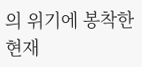의 위기에 봉착한 현재